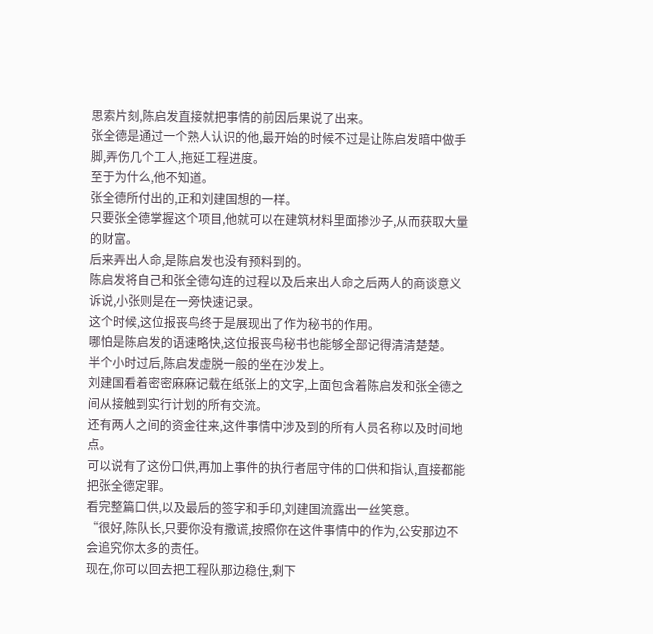思索片刻,陈启发直接就把事情的前因后果说了出来。
张全德是通过一个熟人认识的他,最开始的时候不过是让陈启发暗中做手脚,弄伤几个工人,拖延工程进度。
至于为什么,他不知道。
张全德所付出的,正和刘建国想的一样。
只要张全德掌握这个项目,他就可以在建筑材料里面掺沙子,从而获取大量的财富。
后来弄出人命,是陈启发也没有预料到的。
陈启发将自己和张全德勾连的过程以及后来出人命之后两人的商谈意义诉说,小张则是在一旁快速记录。
这个时候,这位报丧鸟终于是展现出了作为秘书的作用。
哪怕是陈启发的语速略快,这位报丧鸟秘书也能够全部记得清清楚楚。
半个小时过后,陈启发虚脱一般的坐在沙发上。
刘建国看着密密麻麻记载在纸张上的文字,上面包含着陈启发和张全德之间从接触到实行计划的所有交流。
还有两人之间的资金往来,这件事情中涉及到的所有人员名称以及时间地点。
可以说有了这份口供,再加上事件的执行者屈守伟的口供和指认,直接都能把张全德定罪。
看完整篇口供,以及最后的签字和手印,刘建国流露出一丝笑意。
“很好,陈队长,只要你没有撒谎,按照你在这件事情中的作为,公安那边不会追究你太多的责任。
现在,你可以回去把工程队那边稳住,剩下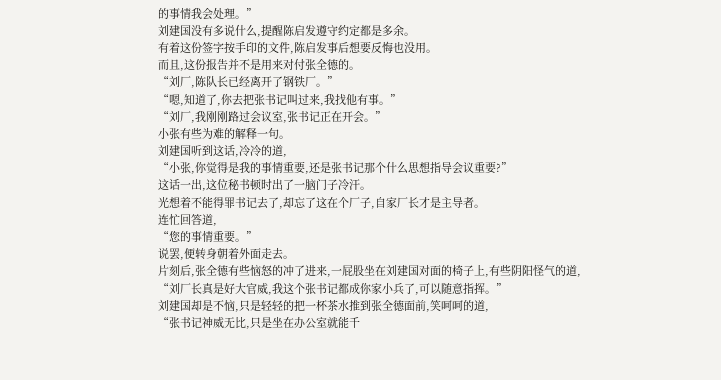的事情我会处理。”
刘建国没有多说什么,提醒陈启发遵守约定都是多余。
有着这份签字按手印的文件,陈启发事后想要反悔也没用。
而且,这份报告并不是用来对付张全德的。
“刘厂,陈队长已经离开了钢铁厂。”
“嗯,知道了,你去把张书记叫过来,我找他有事。”
“刘厂,我刚刚路过会议室,张书记正在开会。”
小张有些为难的解释一句。
刘建国听到这话,冷冷的道,
“小张,你觉得是我的事情重要,还是张书记那个什么思想指导会议重要?”
这话一出,这位秘书顿时出了一脑门子冷汗。
光想着不能得罪书记去了,却忘了这在个厂子,自家厂长才是主导者。
连忙回答道,
“您的事情重要。”
说罢,便转身朝着外面走去。
片刻后,张全德有些恼怒的冲了进来,一屁股坐在刘建国对面的椅子上,有些阴阳怪气的道,
“刘厂长真是好大官威,我这个张书记都成你家小兵了,可以随意指挥。”
刘建国却是不恼,只是轻轻的把一杯茶水推到张全德面前,笑呵呵的道,
“张书记神威无比,只是坐在办公室就能千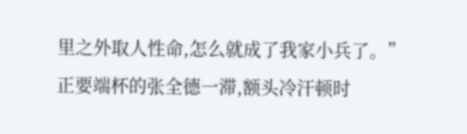里之外取人性命,怎么就成了我家小兵了。”
正要端杯的张全德一滞,额头冷汗顿时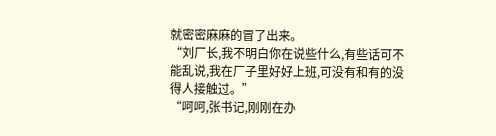就密密麻麻的冒了出来。
“刘厂长,我不明白你在说些什么,有些话可不能乱说,我在厂子里好好上班,可没有和有的没得人接触过。”
“呵呵,张书记,刚刚在办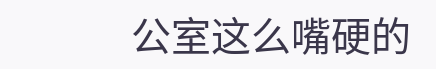公室这么嘴硬的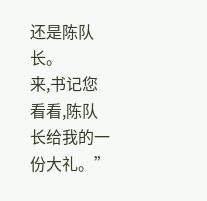还是陈队长。
来,书记您看看,陈队长给我的一份大礼。”